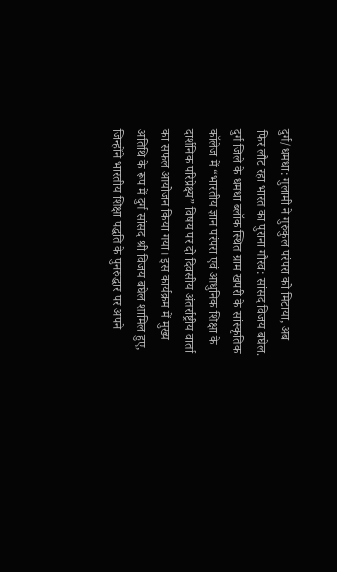दुर्ग/धमधा: गुलामी ने गुरुकुल परंपरा को मिटाया, अब फिर लौट रहा भारत का पुराना गौरव: सांसद विजय बघेल. दुर्ग जिले के धमधा ब्लॉक स्थित ग्राम खपरी के सांस्कृतिक कॉलेज में “भारतीय ज्ञान परंपरा एवं आधुनिक शिक्षा के दार्शनिक परिप्रेक्ष्य” विषय पर दो दिवसीय अंतर्राष्ट्रीय वार्ता का सफल आयोजन किया गया। इस कार्यक्रम में मुख्य अतिथि के रूप में दुर्ग सांसद श्री विजय बघेल शामिल हुए, जिन्होंने भारतीय शिक्षा पद्धति के पुनरुद्धार पर अपने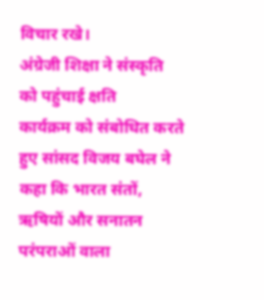विचार रखे।
अंग्रेजी शिक्षा ने संस्कृति को पहुंचाई क्षति
कार्यक्रम को संबोधित करते हुए सांसद विजय बघेल ने कहा कि भारत संतों, ऋषियों और सनातन परंपराओं वाला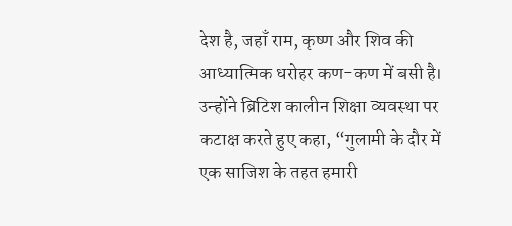देश है, जहाँ राम, कृष्ण और शिव की आध्यात्मिक धरोहर कण-कण में बसी है। उन्होंने ब्रिटिश कालीन शिक्षा व्यवस्था पर कटाक्ष करते हुए कहा, “गुलामी के दौर में एक साजिश के तहत हमारी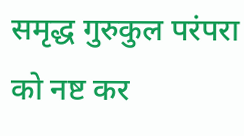समृद्ध गुरुकुल परंपरा को नष्ट कर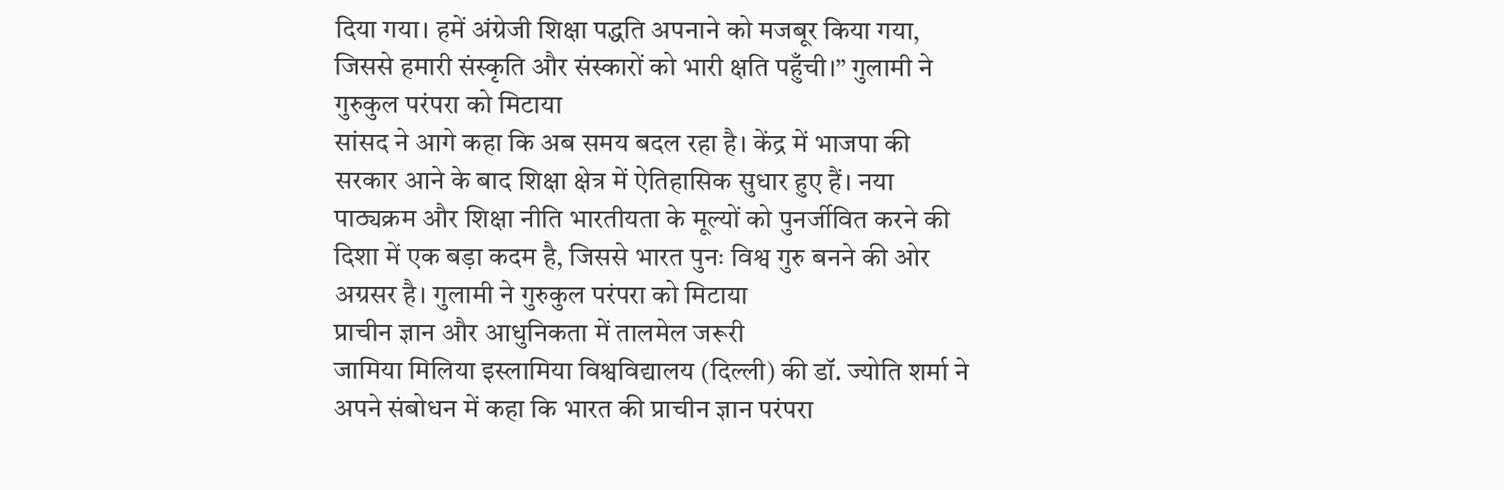दिया गया। हमें अंग्रेजी शिक्षा पद्धति अपनाने को मजबूर किया गया, जिससे हमारी संस्कृति और संस्कारों को भारी क्षति पहुँची।” गुलामी ने गुरुकुल परंपरा को मिटाया
सांसद ने आगे कहा कि अब समय बदल रहा है। केंद्र में भाजपा की सरकार आने के बाद शिक्षा क्षेत्र में ऐतिहासिक सुधार हुए हैं। नया पाठ्यक्रम और शिक्षा नीति भारतीयता के मूल्यों को पुनर्जीवित करने की दिशा में एक बड़ा कदम है, जिससे भारत पुनः विश्व गुरु बनने की ओर अग्रसर है। गुलामी ने गुरुकुल परंपरा को मिटाया
प्राचीन ज्ञान और आधुनिकता में तालमेल जरूरी
जामिया मिलिया इस्लामिया विश्वविद्यालय (दिल्ली) की डॉ. ज्योति शर्मा ने अपने संबोधन में कहा कि भारत की प्राचीन ज्ञान परंपरा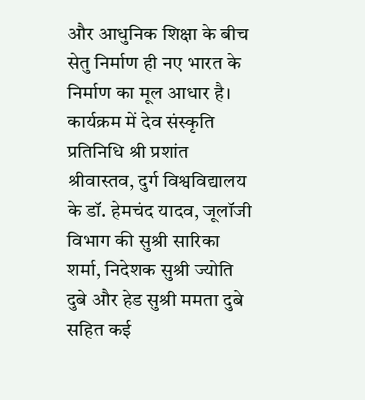और आधुनिक शिक्षा के बीच सेतु निर्माण ही नए भारत के निर्माण का मूल आधार है। कार्यक्रम में देव संस्कृति प्रतिनिधि श्री प्रशांत श्रीवास्तव, दुर्ग विश्वविद्यालय के डॉ. हेमचंद यादव, जूलॉजी विभाग की सुश्री सारिका शर्मा, निदेशक सुश्री ज्योति दुबे और हेड सुश्री ममता दुबे सहित कई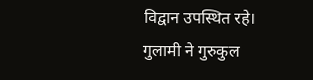विद्वान उपस्थित रहे। गुलामी ने गुरुकुल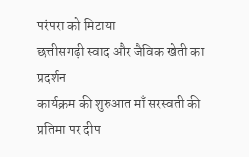परंपरा को मिटाया
छत्तीसगढ़ी स्वाद और जैविक खेती का प्रदर्शन
कार्यक्रम की शुरुआत माँ सरस्वती की प्रतिमा पर दीप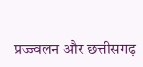प्रज्ज्वलन और छत्तीसगढ़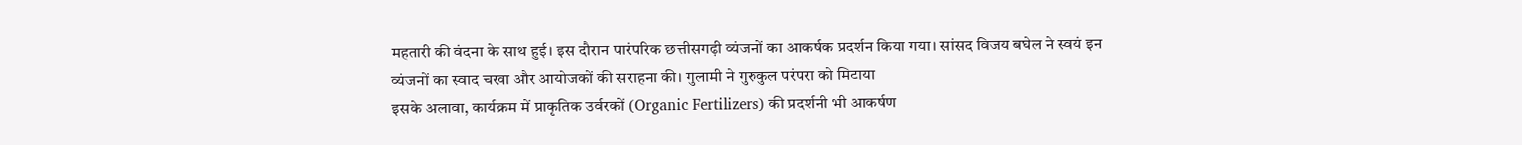महतारी की वंदना के साथ हुई। इस दौरान पारंपरिक छत्तीसगढ़ी व्यंजनों का आकर्षक प्रदर्शन किया गया। सांसद विजय बघेल ने स्वयं इन व्यंजनों का स्वाद चखा और आयोजकों की सराहना की। गुलामी ने गुरुकुल परंपरा को मिटाया
इसके अलावा, कार्यक्रम में प्राकृतिक उर्वरकों (Organic Fertilizers) की प्रदर्शनी भी आकर्षण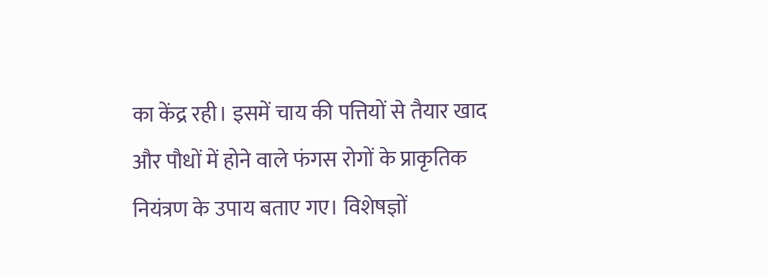का केंद्र रही। इसमें चाय की पत्तियों से तैयार खाद और पौधों में होने वाले फंगस रोगों के प्राकृतिक नियंत्रण के उपाय बताए गए। विशेषज्ञों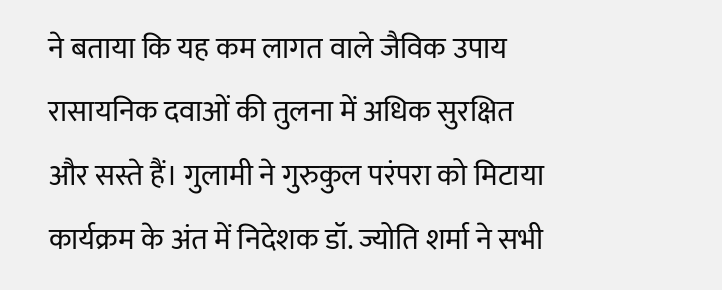ने बताया कि यह कम लागत वाले जैविक उपाय रासायनिक दवाओं की तुलना में अधिक सुरक्षित और सस्ते हैं। गुलामी ने गुरुकुल परंपरा को मिटाया
कार्यक्रम के अंत में निदेशक डॉ. ज्योति शर्मा ने सभी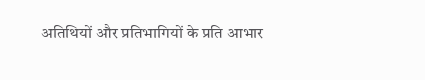अतिथियों और प्रतिभागियों के प्रति आभार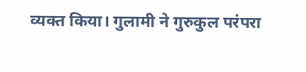व्यक्त किया। गुलामी ने गुरुकुल परंपरा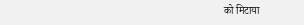को मिटाया